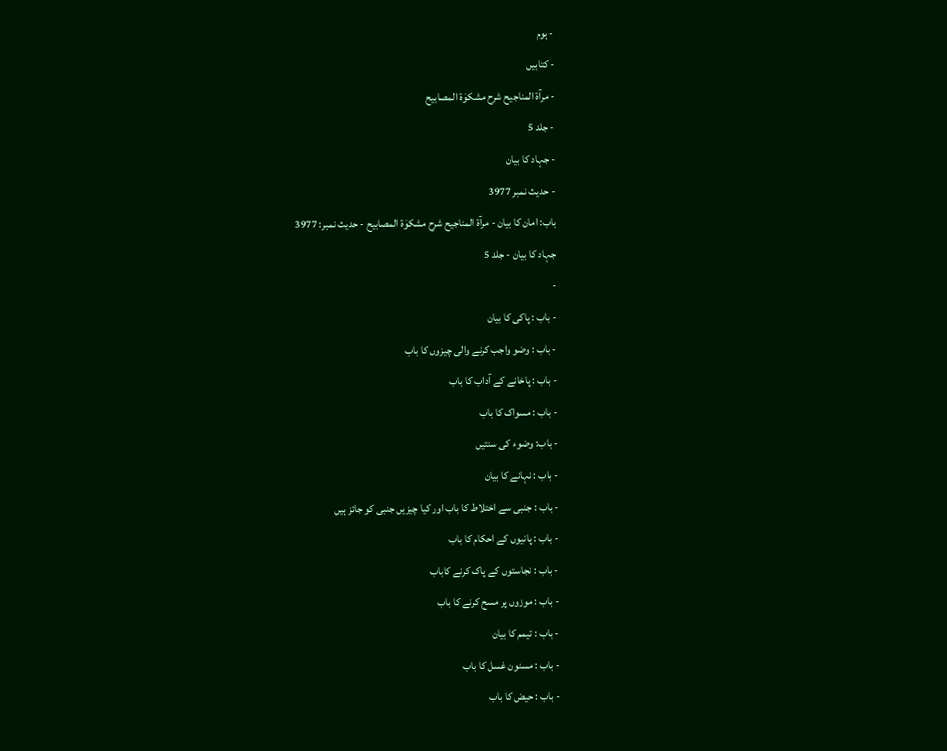- ہوم
- کتابیں
- مرآۃ المناجیح شرح مشکوٰۃ المصابیح
- جلد 5
- جہاد کا بیان
- حدیث نمبر 3977
باب: امان کا بیان - مرآۃ المناجیح شرح مشکوٰۃ المصابیح - حدیث نمبر: 3977
جہاد کا بیان - جلد 5
-
- باب : پاکی کا بیان
- باب : وضو واجب کرنے والی چیزوں کا باب
- باب : پاخانے کے آداب کا باب
- باب : مسواک کا باب
- باب: وضوء کی سنتیں
- باب : نہانے کا بیان
- باب : جنبی سے اختلاط کا باب اور کیا چیزیں جنبی کو جائز ہیں
- باب : پانیوں کے احکام کا باب
- باب : نجاستوں کے پاک کرنے کاباب
- باب : موزوں پر مسح کرنے کا باب
- باب : تیمم کا بیان
- باب : مسنون غسل کا باب
- باب : حیض کا باب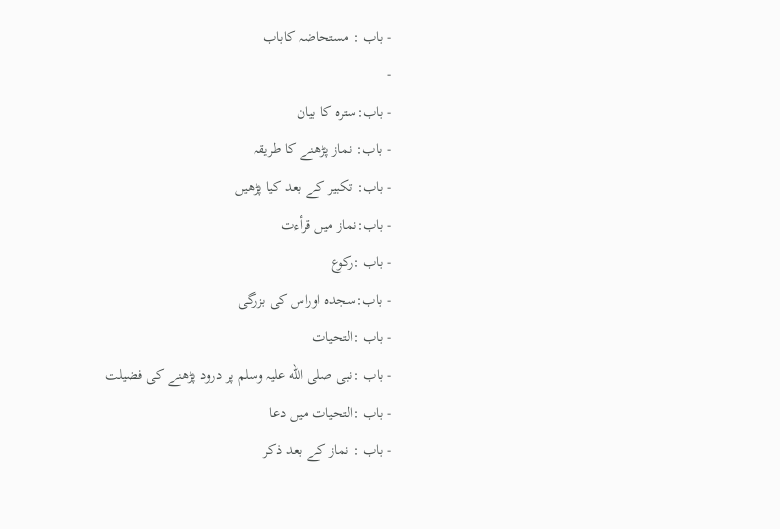- باب : مستحاضہ کاباب
-
- باب:سترہ کا بیان
- باب: نماز پڑھنے کا طریقہ
- باب: تکبیر کے بعد کیا پڑھیں
- باب:نماز میں قرأءت
- باب :رکوع
- باب:سجدہ اوراس کی بزرگی
- باب :التحیات
- باب :نبی صلی الله علیہ وسلم پر درود پڑھنے کی فضیلت
- باب :التحیات میں دعا
- باب : نماز کے بعد ذکر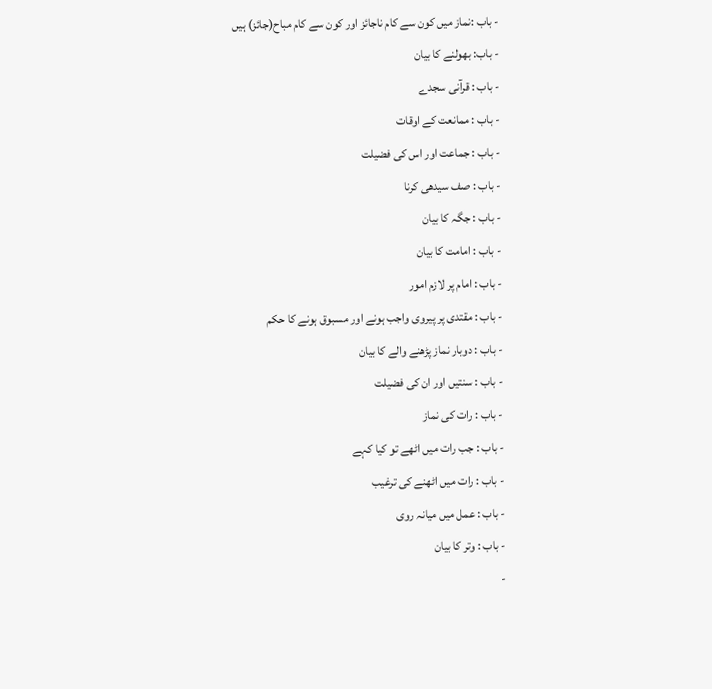- باب :نماز میں کون سے کام ناجائز اور کون سے کام مباح(جائز) ہیں
- باب: بھولنے کا بیان
- باب : قرآنی سجدے
- باب : ممانعت کے اوقات
- باب : جماعت اور اس کی فضیلت
- باب : صف سیدھی کرنا
- باب : جگہ کا بیان
- باب : امامت کا بیان
- باب : امام پر لازم امور
- باب : مقتدی پر پیروی واجب ہونے اور مسبوق ہونے كا حکم
- باب : دوبار نماز پڑھنے والے کا بیان
- باب : سنتیں اور ان کی فضیلت
- باب : رات کی نماز
- باب : جب رات میں اٹھے تو کیا کہے
- باب : رات میں اٹھنے کی ترغیب
- باب : عمل میں میانہ روی
- باب : وتر کا بیان
-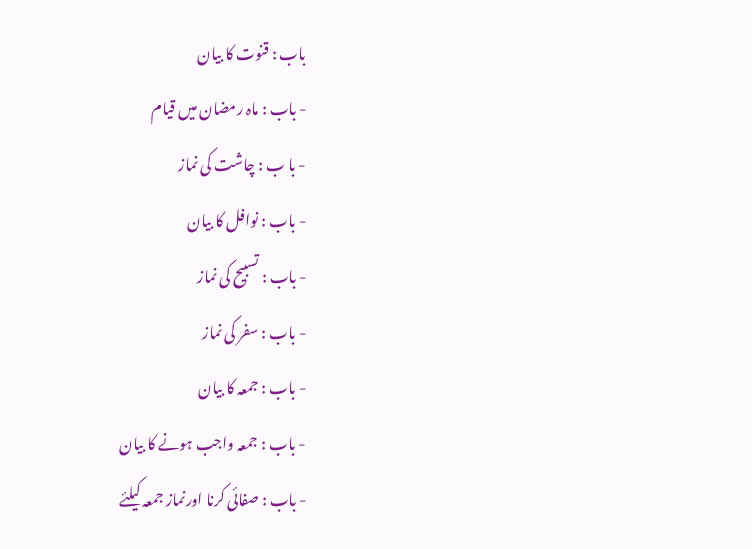باب : قنوت کا بیان
- باب : ماہ رمضان میں قیام
- با ب : چاشت کی نماز
- باب : نوافل کا بیان
- باب : تسبیح کی نماز
- باب : سفر کی نماز
- باب : جمعہ کا بیان
- باب : جمعہ واجب ہونے کا بیان
- باب : صفائی کرنا اورنماز جمعہ کیلئے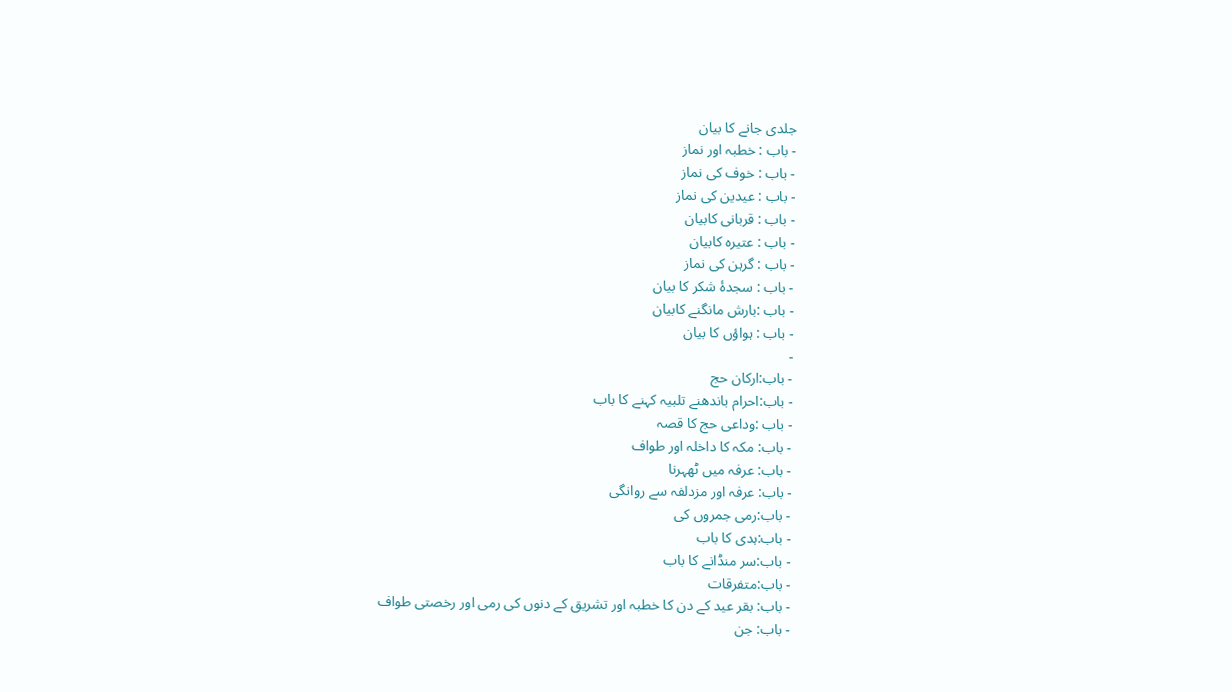جلدی جانے کا بیان
- باب : خطبہ اور نماز
- باب : خوف کی نماز
- باب : عیدین کی نماز
- باب : قربانی کابيان
- باب : عتیرہ کابیان
- باب : گرہن کی نماز
- باب : سجدۂ شکر کا بیان
- باب :بارش مانگنے کابیان
- باب : ہواؤں کا بیان
-
- باب:ارکان حج
- باب:احرام باندھنے تلبیہ کہنے کا باب
- باب :وداعی حج کا قصہ
- باب: مکہ کا داخلہ اور طواف
- باب: عرفہ میں ٹھہرنا
- باب: عرفہ اور مزدلفہ سے روانگی
- باب:رمی جمروں کی
- باب:ہدی کا باب
- باب:سر منڈانے کا باب
- باب:متفرقات
- باب: بقر عید کے دن کا خطبہ اور تشریق کے دنوں کی رمی اور رخصتی طواف
- باب: جن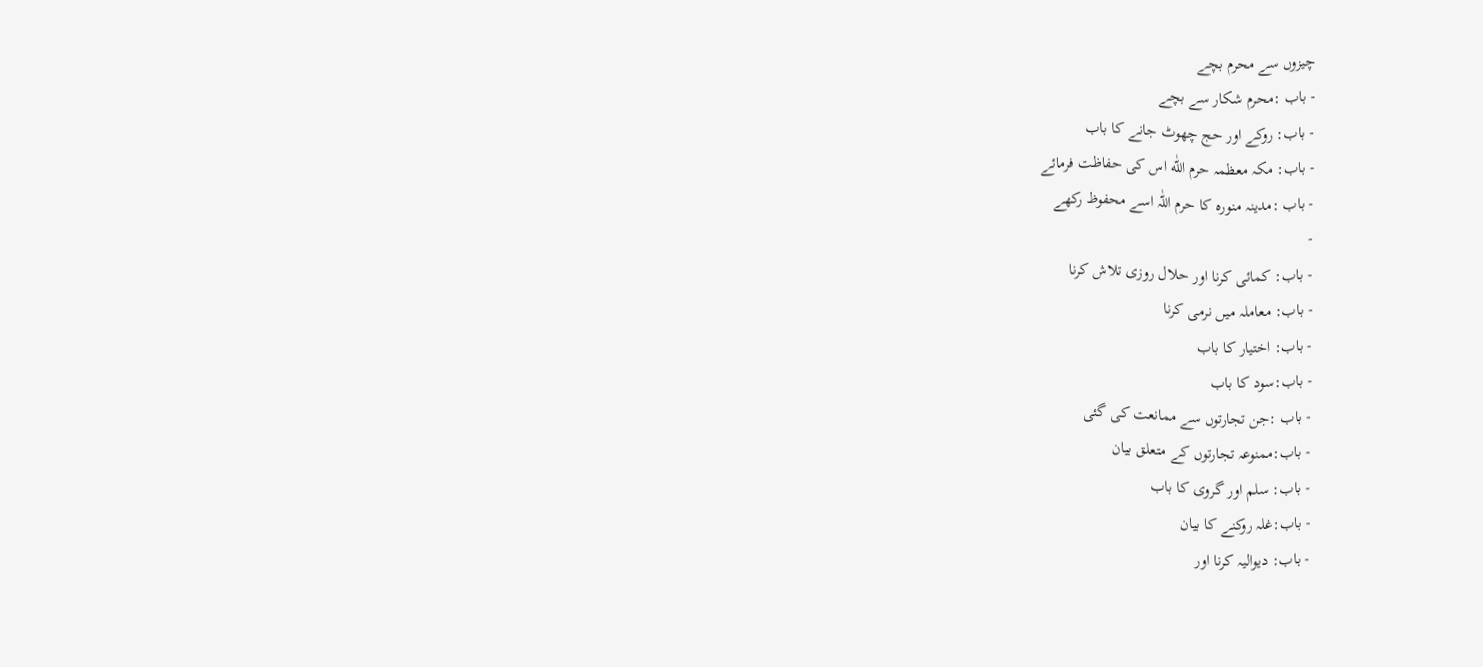چیزوں سے محرم بچے
- باب :محرم شکار سے بچے
- باب: روکے اور حج چھوٹ جانے کا باب
- باب: مکہ معظمہ حرم اللّٰه اس کی حفاظت فرمائے
- باب :مدینہ منورہ کا حرم اللّٰہ اسے محفوظ رکھے
-
- باب: کمائی کرنا اور حلال روزی تلاش کرنا
- باب: معاملہ میں نرمی کرنا
- باب: اختیار کا باب
- باب:سود کا باب
- باب :جن تجارتوں سے ممانعت کی گئی
- باب:ممنوعہ تجارتوں کے متعلق بیان
- باب: سلم اور گروی کا باب
- باب:غلہ روکنے کا بیان
- باب: دیوالیہ کرنا اور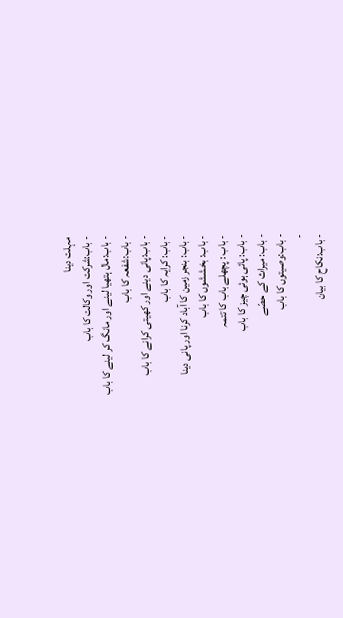مہلت دینا
- باب:شرکت اور وکالت کا باب
- باب:مال ہتھیا لینے اور مانگ کر لینے کا باب
- باب:شفعہ کا باب
- باب:پانی دینے اور کھیتی کرانے کا باب
- باب: کرایہ کا باب
- باب: بنجر زمین کا آباد کرنا اور پانی دینا
- باب: بخششوں کا باب
- باب : پچھلے باب کا تتمہ
- باب: پائی ہوئی چیز کا باب
- باب: میراث کے حصّے
- باب:وصیتوں کا باب
-
- باب:نکاح کا بیان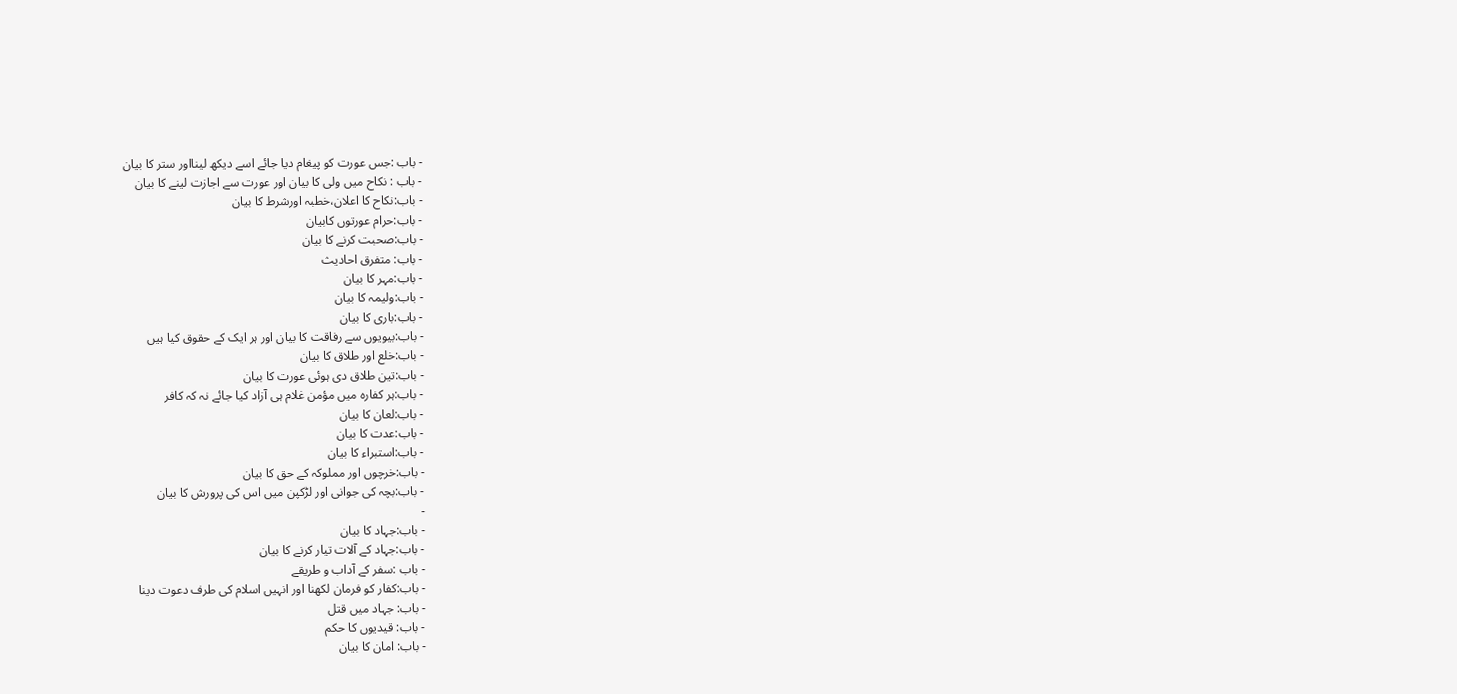- باب :جس عورت کو پیغام دیا جائے اسے دیکھ لینااور ستر کا بیان
- باب : نکاح میں ولی کا بیان اور عورت سے اجازت لینے کا بیان
- باب:نکاح کا اعلان،خطبہ اورشرط کا بیان
- باب:حرام عورتوں کابیان
- باب:صحبت کرنے کا بیان
- باب: متفرق احادیث
- باب:مہر کا بیان
- باب:ولیمہ کا بیان
- باب:باری کا بیان
- باب:بیویوں سے رفاقت کا بیان اور ہر ایک کے حقوق کیا ہیں
- باب:خلع اور طلاق کا بیان
- باب:تین طلاق دی ہوئی عورت کا بیان
- باب:ہر کفارہ میں مؤمن غلام ہی آزاد کیا جائے نہ کہ کافر
- باب:لعان کا بیان
- باب:عدت کا بیان
- باب:استبراء کا بیان
- باب:خرچوں اور مملوکہ کے حق کا بیان
- باب:بچہ کی جوانی اور لڑکپن میں اس کی پرورش کا بیان
-
- باب:جہاد کا بیان
- باب:جہاد کے آلات تیار کرنے کا بیان
- باب :سفر کے آداب و طریقے
- باب:کفار کو فرمان لکھنا اور انہیں اسلام کی طرف دعوت دینا
- باب: جہاد میں قتل
- باب: قیدیوں کا حکم
- باب: امان کا بیان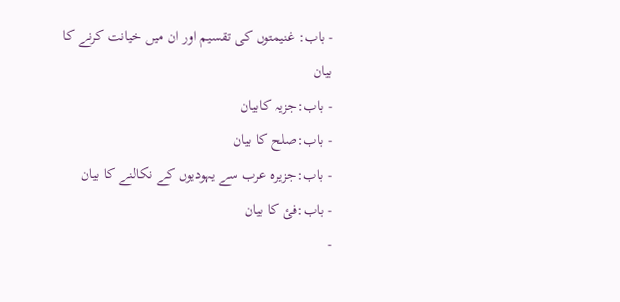- باب: غنیمتوں کی تقسیم اور ان میں خیانت کرنے کا بیان
- باب:جزیہ کابیان
- باب:صلح کا بیان
- باب:جزیرہ عرب سے یہودیوں کے نکالنے کا بیان
- باب:فئ کا بیان
-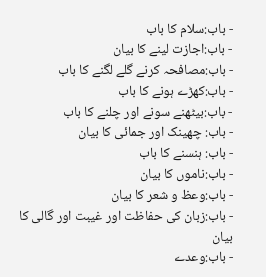- باب:سلام کا باب
- باب:اجازت لینے کا بیان
- باب:مصافحہ کرنے گلے لگنے کا باب
- باب:کھڑے ہونے کا باب
- باب:بیٹھنے سونے اور چلنے کا باب
- باب: چھینک اور جمائی کا بیان
- باب: ہنسنے کا باب
- باب:ناموں کا بیان
- باب:وعظ و شعر کا بیان
- باب:زبان کی حفاظت اور غیبت اور گالی کا بیان
- باب:وعدے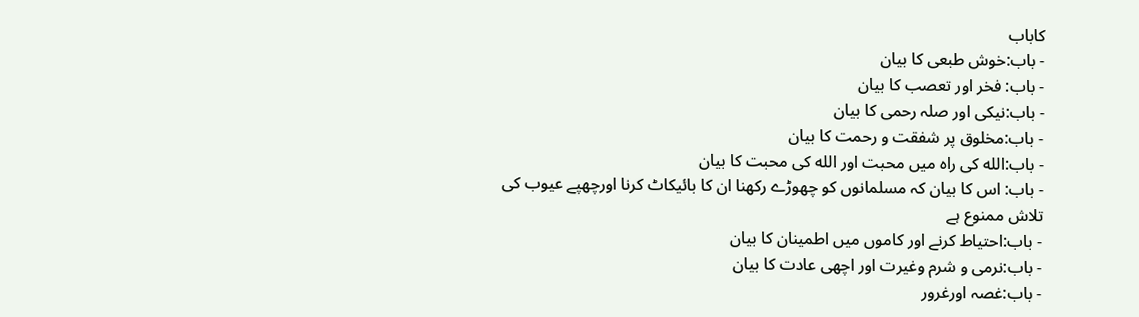کاباب
- باب:خوش طبعی کا بیان
- باب: فخر اور تعصب کا بیان
- باب:نیکی اور صلہ رحمی کا بیان
- باب:مخلوق پر شفقت و رحمت کا بیان
- باب:الله کی راہ میں محبت اور الله کی محبت کا بیان
- باب: اس کا بیان کہ مسلمانوں کو چھوڑے رکھنا ان کا بائیکاٹ کرنا اورچھپے عیوب کی تلاش ممنوع ہے
- باب:احتیاط کرنے اور کاموں میں اطمینان کا بیان
- باب:نرمی و شرم وغیرت اور اچھی عادت کا بیان
- باب:غصہ اورغرور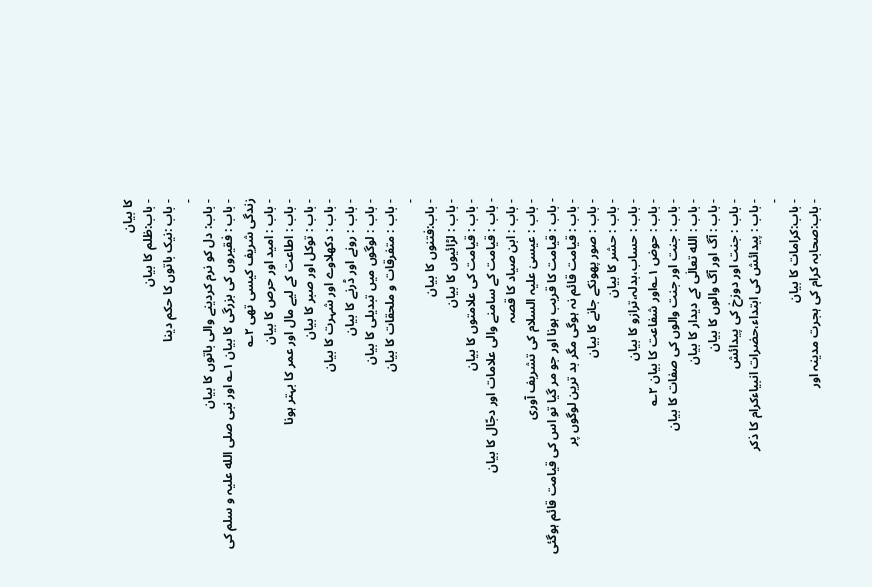کا بیان
- باب:ظلم کا بیان
- باب :نیک باتوں کا حکم دینا
-
- باب: دل کو نرم کردینے والی باتوں کا بیان
- باب : فقیروں کی بزرگی کا بیان ۱؎ اور نبی صلی الله علیہ و سلم کی زندگی شریف کیسی تھی ۲؎
- باب : امید اور حرص کا بیان
- باب : اطاعت کے لیے مال اور عمر کا بہتر ہونا
- باب : توکل اور صبر کا بیان
- باب : دکھلاوے اور شہرت کا بیان
- باب : رونے اور ڈرنے کا بیان
- باب : لوگوں میں تبدیلی کا بیان
- باب : متفرقات و ملحقات کا بیان
-
- باب:فتنوں کا بیان
- باب : لڑائیوں کا بیان
- باب : قیامت کی علامتوں کا بیان
- باب : قیامت کے سامنے والی علامات اور دجّال کا بیان
- باب : ابن صیاد کا قصہ
- باب : عیسیٰ علیہ السلام کی تشریف آوری
- باب : قیامت کا قریب ہونا اور جو مر گیا تو اس کی قیامت قائم ہوگئی
- باب : قیامت قائم نہ ہوگی مگر بد ترین لوگوں پر
- باب : صور پھونکے جانے کا بیان
- باب : حشر کا بیان
- باب : حساب،بدلہ،ترازو کا بیان
- باب : حوض ۱؎اور شفاعت کا بیان ۲؎
- باب : جنت اور جنت والوں کی صفات کا بیان
- باب : الله تعالٰی کے دیدار کا بیان
- باب : آگ اور آگ والوں کا بیان
- باب : جنت اور دوزخ کی پیدائش
- باب : پیدائش کی ابتداء،حضرات انبیاءکرام کا ذکر
-
- باب:کرامات کا بیان
- باب:صحابہ کرام کی ہجرت مدینہ اور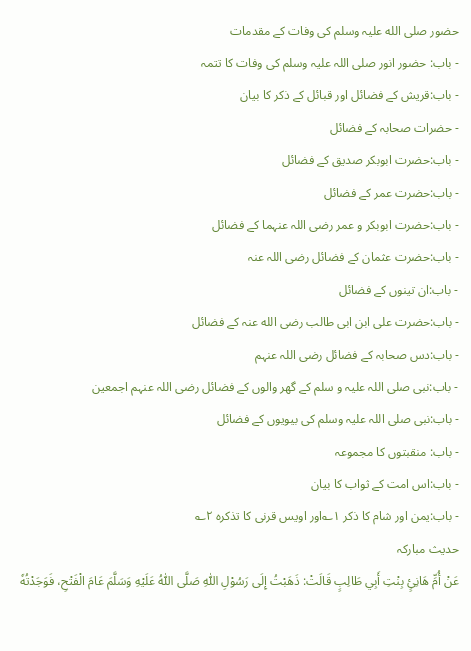حضور صلی الله علیہ وسلم کی وفات کے مقدمات
- باب: حضور انور صلی اللہ علیہ وسلم کی وفات کا تتمہ
- باب:قریش کے فضائل اور قبائل کے ذکر کا بیان
- حضرات صحابہ کے فضائل
- باب:حضرت ابوبکر صدیق کے فضائل
- باب:حضرت عمر کے فضائل
- باب:حضرت ابوبکر و عمر رضی اللہ عنہما کے فضائل
- باب:حضرت عثمان کے فضائل رضی اللہ عنہ
- باب:ان تینوں کے فضائل
- باب:حضرت علی ابن ابی طالب رضی الله عنہ کے فضائل
- باب:دس صحابہ کے فضائل رضی اللہ عنہم
- باب:نبی صلی اللہ علیہ و سلم کے گھر والوں کے فضائل رضی اللہ عنہم اجمعین
- باب:نبی صلی اللہ علیہ وسلم کی بیویوں کے فضائل
- باب: منقبتوں کا مجموعہ
- باب:اس امت کے ثواب کا بیان
- باب:یمن اور شام کا ذکر ۱؎اور اویس قرنی کا تذکرہ ۲؎
حدیث مبارکہ
عَنْ أُمِّ هَانِئٍ بِنْتِ أَبِي طَالِبٍ قَالَتْ: ذَهَبْتُ إِلَى رَسُوْلِ اللّٰهِ صَلَّى اللّٰهُ عَلَيْهِ وَسَلَّمَ عَامَ الْفَتْحِ، فَوَجَدْتُهٗ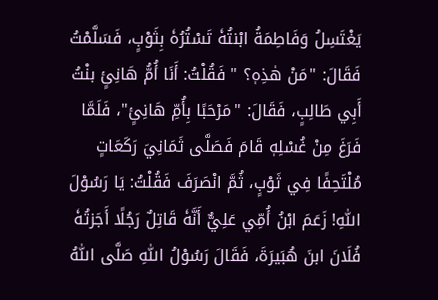يَغْتَسِلُ وَفَاطِمَةُ ابْنتُهٗ تَسْتُرُهٗ بِثَوْبٍ، فَسَلَّمْتُ فَقَالَ: "مَنْ هٰذِهٖ؟ " فَقُلْتُ: أَنَا أُمُّ هَانِئٍ بنْتُ أَبِي طَالِبٍ، فَقَالَ: "مَرْحَبًا بِأُمِّ هَانِئٍ"، فَلَمَّا فَرَغَ مِنْ غُسْلِهٖ قَامَ فَصَلَّى ثَمَانِيَ رَكَعَاتٍ مُلْتَحِفًا فِي ثَوْبٍ، ثُمَّ انْصَرَفَ فَقُلْتُ: يَا رَسُوْلَ اللّٰهِ! زَعَمَ ابْنُ أُمِّي عَلِيٌّ أَنَّهٗ قَاتِلٌ رَجُلًا أَجَزتُهٗ فُلَانَ ابنَ هُبَيرَةَ، فَقَالَ رَسُوْلُ اللّٰهِ صَلَّى اللّٰهُ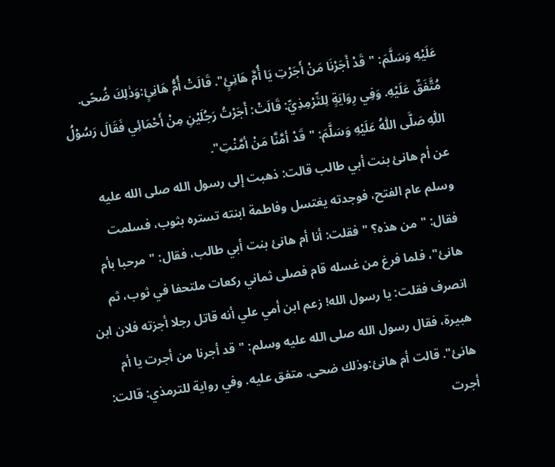عَلَيْهِ وَسَلَّمَ: "قَدْ أَجَرْنَا مَنْ أَجَرْتِ يَا أُمَّ هَانِئٍ". قَالَتْ أُمُّ هَانِئٍ:وَذٰلِكَ ضُحًى. مُتَّفَقٌ عَلَيْهِ. وَفِي رِوَايَةٍ لِلتِّرْمِذِيِّ: قَالَتْ: أَجَرْتُ رَجُلَيْنِ مِنْ أَحْمَائِي فَقَالَ رَسُوْلُ اللّٰهِ صَلَّى اللّٰهُ عَلَيْهِ وَسَلَّمَ: "قَدْ أمَّنَّا مَنْ أمَّنْتِ".
عن أم هانئ بنت أبي طالب قالت: ذهبت إلى رسول الله صلى الله عليه وسلم عام الفتح، فوجدته يغتسل وفاطمة ابنته تستره بثوب، فسلمت فقال: "من هذه؟ " فقلت: أنا أم هانئ بنت أبي طالب، فقال: "مرحبا بأم هانئ"، فلما فرغ من غسله قام فصلى ثماني ركعات ملتحفا في ثوب، ثم انصرف فقلت: يا رسول الله! زعم ابن أمي علي أنه قاتل رجلا أجزته فلان ابن هبيرة، فقال رسول الله صلى الله عليه وسلم: "قد أجرنا من أجرت يا أم هانئ". قالت أم هانئ:وذلك ضحى. متفق عليه. وفي رواية للترمذي: قالت: أجرت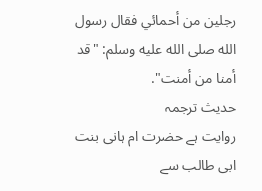رجلين من أحمائي فقال رسول الله صلى الله عليه وسلم: "قد أمنا من أمنت".
حدیث ترجمہ
روایت ہے حضرت ام ہانی بنت ابی طالب سے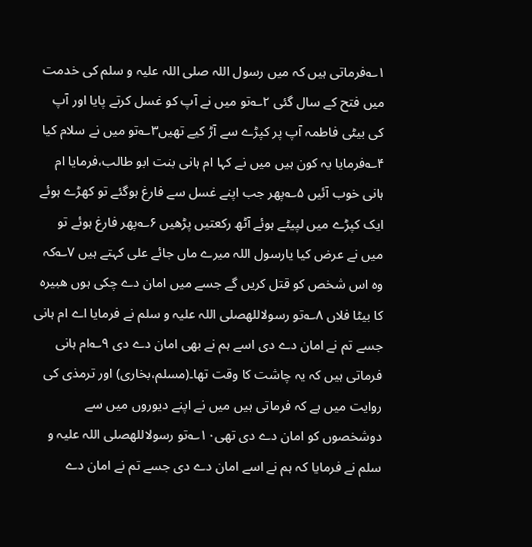۱؎فرماتی ہیں کہ میں رسول اللہ صلی اللہ علیہ و سلم کی خدمت میں فتح کے سال گئی ۲؎تو میں نے آپ کو غسل کرتے پایا اور آپ کی بیٹی فاطمہ آپ پر کپڑے سے آڑ کیے تھیں۳؎تو میں نے سلام کیا ۴؎فرمایا یہ کون ہیں میں نے کہا ام ہانی بنت ابو طالب،فرمایا ام ہانی خوب آئیں ۵؎پھر جب اپنے غسل سے فارغ ہوگئے تو کھڑے ہوئے ایک کپڑے میں لپیٹے ہوئے آٹھ رکعتیں پڑھیں ۶؎پھر فارغ ہوئے تو میں نے عرض کیا یارسول اللہ میرے ماں جائے علی کہتے ہیں ۷؎کہ وہ اس شخص کو قتل کریں گے جسے میں امان دے چکی ہوں ھبیرہ کا بیٹا فلاں ۸؎تو رسولاللهصلی اللہ علیہ و سلم نے فرمایا اے ام ہانی جسے تم نے امان دے دی اسے ہم نے بھی امان دے دی ۹؎ام ہانی فرماتی ہیں کہ یہ چاشت کا وقت تھا۔(مسلم،بخاری) اور ترمذی کی روایت میں ہے کہ فرماتی ہیں میں نے اپنے دیوروں میں سے دوشخصوں کو امان دے دی تھی۱۰؎تو رسولاللهصلی اللہ علیہ و سلم نے فرمایا کہ ہم نے اسے امان دے دی جسے تم نے امان دے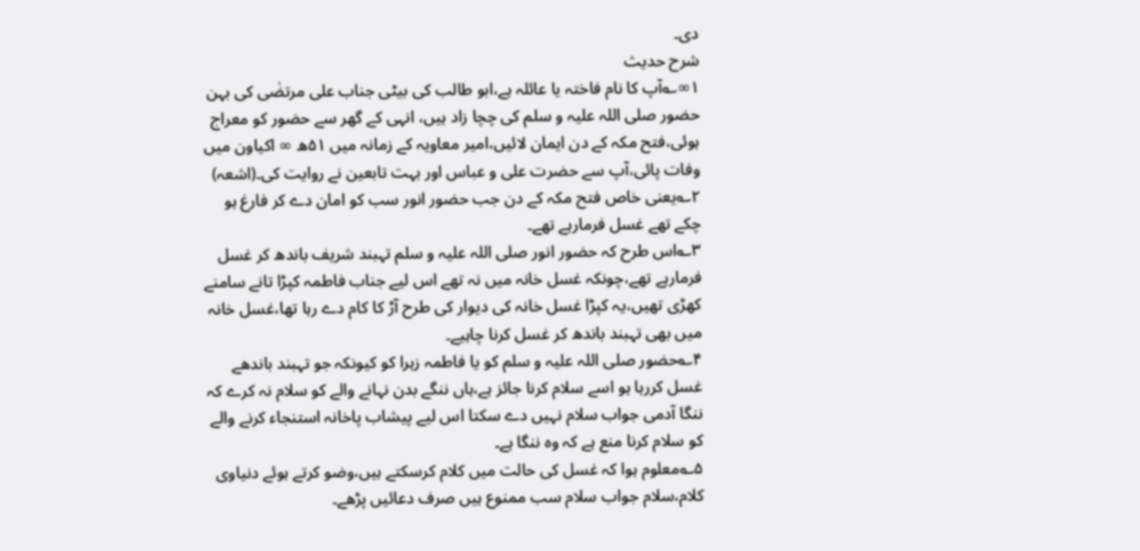دی۔
شرح حدیث
۱∞؎آپ کا نام فاختہ یا عائلہ ہے،ابو طالب کی بیٹی جناب علی مرتضٰی کی بہن حضور صلی اللہ علیہ و سلم کی چچا زاد ہیں، انہی کے گھر سے حضور کو معراج ہوئی،فتح مکہ کے دن ایمان لائیں،امیر معاویہ کے زمانہ میں ۵۱ھ ∞ اکیاون میں وفات پائی،آپ سے حضرت علی و عباس اور بہت تابعین نے روایت کی۔(اشعہ)
۲؎یعنی خاص فتح مکہ کے دن جب حضور انور سب کو امان دے کر فارغ ہو چکے تھے غسل فرمارہے تھے۔
۳؎اس طرح کہ حضور انور صلی اللہ علیہ و سلم تہبند شریف باندھ کر غسل فرمارہے تھے،چونکہ غسل خانہ میں نہ تھے اس لیے جناب فاطمہ کپڑا تانے سامنے کھڑی تھیں،یہ کپڑا غسل خانہ کی دیوار کی طرح آڑ کا کام دے رہا تھا،غسل خانہ میں بھی تہبند باندھ کر غسل کرنا چاہیے۔
۴؎حضور صلی اللہ علیہ و سلم کو یا فاطمہ زہرا کو کیونکہ جو تہبند باندھے غسل کررہا ہو اسے سلام کرنا جائز ہے،ہاں ننگے بدن نہانے والے کو سلام نہ کرے کہ ننگا آدمی جواب سلام نہیں دے سکتا اس لیے پیشاب پاخانہ استنجاء کرنے والے کو سلام کرنا منع ہے کہ وہ ننگا ہے۔
۵؎معلوم ہوا کہ غسل کی حالت میں کلام کرسکتے ہیں،وضو کرتے ہوئے دنیاوی کلام،سلام جواب سلام سب ممنوع ہیں صرف دعائیں پڑھے۔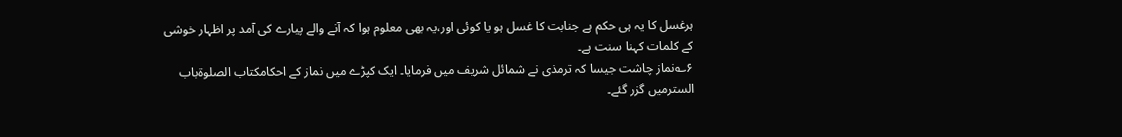ہرغسل کا یہ ہی حکم ہے جنابت کا غسل ہو یا کوئی اور،یہ بھی معلوم ہوا کہ آنے والے پیارے کی آمد پر اظہار خوشی کے کلمات کہنا سنت ہے۔
۶؎نماز چاشت جیسا کہ ترمذی نے شمائل شریف میں فرمایا۔ ایک کپڑے میں نماز کے احکامکتاب الصلوۃباب السترمیں گزر گئے۔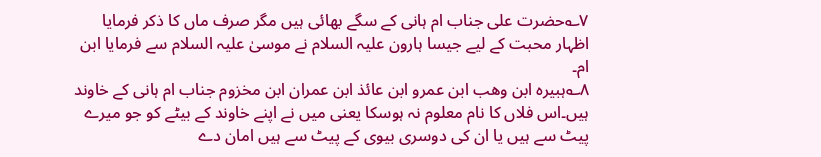۷؎حضرت علی جناب ام ہانی کے سگے بھائی ہیں مگر صرف ماں کا ذکر فرمایا اظہار محبت کے لیے جیسا ہارون علیہ السلام نے موسیٰ علیہ السلام سے فرمایا ابن ام۔
۸؎ہبیرہ ابن وھب ابن عمرو ابن عائذ ابن عمران ابن مخزوم جناب ام ہانی کے خاوند ہیں۔اس فلاں کا نام معلوم نہ ہوسکا یعنی میں نے اپنے خاوند کے بیٹے کو جو میرے پیٹ سے ہیں یا ان کی دوسری بیوی کے پیٹ سے ہیں امان دے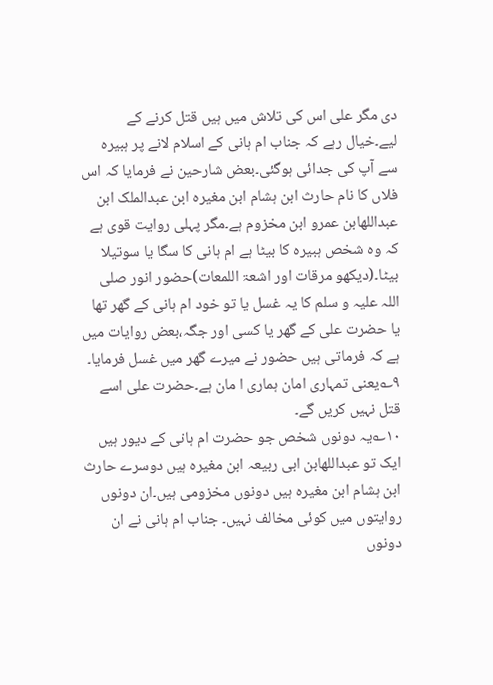دی مگر علی اس کی تلاش میں ہیں قتل کرنے کے لیے۔خیال رہے کہ جناب ام ہانی کے اسلام لانے پر ہبیرہ سے آپ کی جدائی ہوگئی۔بعض شارحین نے فرمایا کہ اس فلاں کا نام حارث ابن ہشام ابن مغیرہ ابن عبدالملک ابن عبداللهابن عمرو ابن مخزوم ہے۔مگر پہلی روایت قوی ہے کہ وہ شخص ہبیرہ کا بیٹا ہے ام ہانی کا سگا یا سوتیلا بیٹا۔(دیکھو مرقات اور اشعۃ اللمعات)حضور انور صلی اللہ علیہ و سلم کا یہ غسل یا تو خود ام ہانی کے گھر تھا یا حضرت علی کے گھر یا کسی اور جگہ،بعض روایات میں ہے کہ فرماتی ہیں حضور نے میرے گھر میں غسل فرمایا۔
۹؎یعنی تمہاری امان ہماری ا مان ہے۔حضرت علی اسے قتل نہیں کریں گے۔
۱۰؎یہ دونوں شخص جو حضرت ام ہانی کے دیور ہیں ایک تو عبداللهابن ابی ربیعہ ابن مغیرہ ہیں دوسرے حارث ابن ہشام ابن مغیرہ ہیں دونوں مخزومی ہیں۔ان دونوں روایتوں میں کوئی مخالف نہیں۔ جناب ام ہانی نے ان دونوں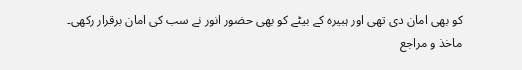کو بھی امان دی تھی اور ہبیرہ کے بیٹے کو بھی حضور انور نے سب کی امان برقرار رکھی۔
ماخذ و مراجع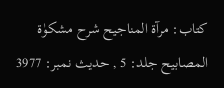کتاب: مرآۃ المناجیح شرح مشکوٰۃ المصابیح جلد: 5 , حدیث نمبر: 3977